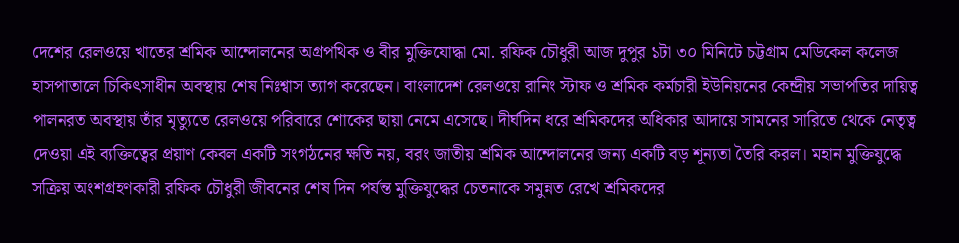দেশের রেলওয়ে খাতের শ্রমিক আন্দোলনের অগ্রপথিক ও বীর মুক্তিযোদ্ধা মো. রফিক চৌধুরী আজ দুপুর ১টা ৩০ মিনিটে চট্টগ্রাম মেডিকেল কলেজ হাসপাতালে চিকিৎসাধীন অবস্থায় শেষ নিঃশ্বাস ত্যাগ করেছেন। বাংলাদেশ রেলওয়ে রানিং স্টাফ ও শ্রমিক কর্মচারী ইউনিয়নের কেন্দ্রীয় সভাপতির দায়িত্ব পালনরত অবস্থায় তাঁর মৃত্যুতে রেলওয়ে পরিবারে শোকের ছায়া নেমে এসেছে। দীর্ঘদিন ধরে শ্রমিকদের অধিকার আদায়ে সামনের সারিতে থেকে নেতৃত্ব দেওয়া এই ব্যক্তিত্বের প্রয়াণ কেবল একটি সংগঠনের ক্ষতি নয়, বরং জাতীয় শ্রমিক আন্দোলনের জন্য একটি বড় শূন্যতা তৈরি করল। মহান মুক্তিযুদ্ধে সক্রিয় অংশগ্রহণকারী রফিক চৌধুরী জীবনের শেষ দিন পর্যন্ত মুক্তিযুদ্ধের চেতনাকে সমুন্নত রেখে শ্রমিকদের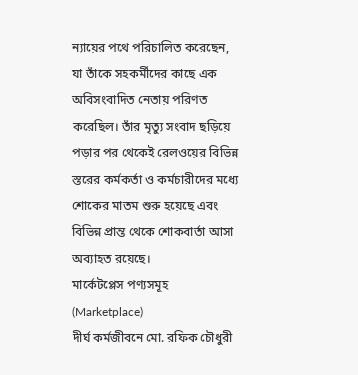ন্যায়ের পথে পরিচালিত করেছেন, যা তাঁকে সহকর্মীদের কাছে এক অবিসংবাদিত নেতায় পরিণত করেছিল। তাঁর মৃত্যু সংবাদ ছড়িয়ে পড়ার পর থেকেই রেলওয়ের বিভিন্ন স্তরের কর্মকর্তা ও কর্মচারীদের মধ্যে শোকের মাতম শুরু হয়েছে এবং বিভিন্ন প্রান্ত থেকে শোকবার্তা আসা অব্যাহত রয়েছে।
মার্কেটপ্লেস পণ্যসমূহ (Marketplace)
দীর্ঘ কর্মজীবনে মো. রফিক চৌধুরী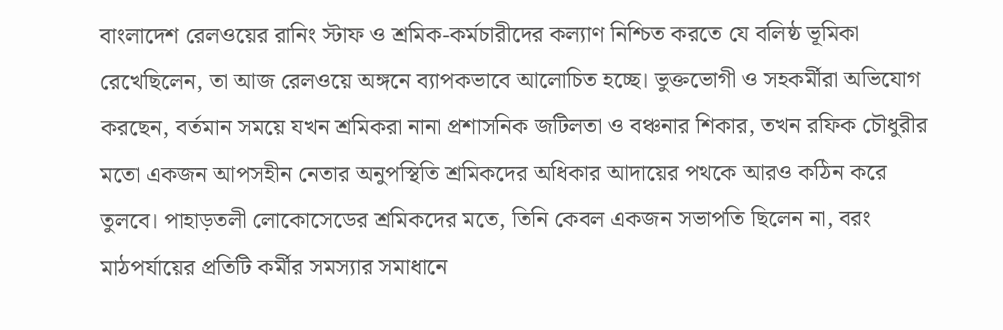বাংলাদেশ রেলওয়ের রানিং স্টাফ ও শ্রমিক-কর্মচারীদের কল্যাণ নিশ্চিত করতে যে বলিষ্ঠ ভূমিকা রেখেছিলেন, তা আজ রেলওয়ে অঙ্গনে ব্যাপকভাবে আলোচিত হচ্ছে। ভুক্তভোগী ও সহকর্মীরা অভিযোগ করছেন, বর্তমান সময়ে যখন শ্রমিকরা নানা প্রশাসনিক জটিলতা ও বঞ্চনার শিকার, তখন রফিক চৌধুরীর মতো একজন আপসহীন নেতার অনুপস্থিতি শ্রমিকদের অধিকার আদায়ের পথকে আরও কঠিন করে তুলবে। পাহাড়তলী লোকোসেডের শ্রমিকদের মতে, তিনি কেবল একজন সভাপতি ছিলেন না, বরং মাঠপর্যায়ের প্রতিটি কর্মীর সমস্যার সমাধানে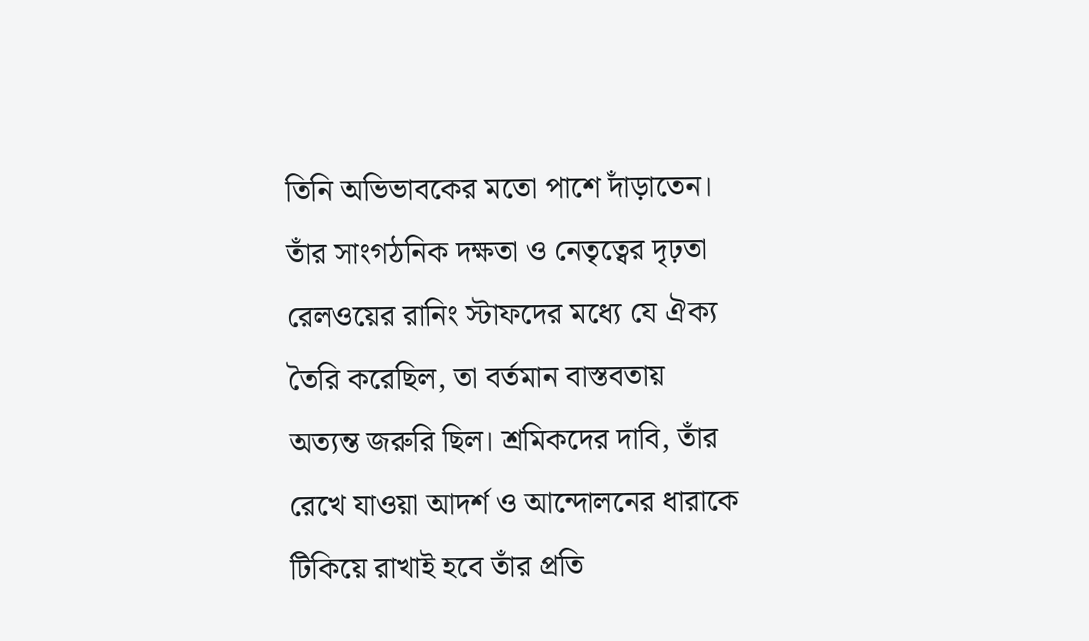তিনি অভিভাবকের মতো পাশে দাঁড়াতেন। তাঁর সাংগঠনিক দক্ষতা ও নেতৃত্বের দৃঢ়তা রেলওয়ের রানিং স্টাফদের মধ্যে যে ঐক্য তৈরি করেছিল, তা বর্তমান বাস্তবতায় অত্যন্ত জরুরি ছিল। শ্রমিকদের দাবি, তাঁর রেখে যাওয়া আদর্শ ও আন্দোলনের ধারাকে টিকিয়ে রাখাই হবে তাঁর প্রতি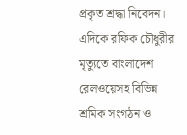প্রকৃত শ্রদ্ধা নিবেদন।
এদিকে রফিক চৌধুরীর মৃত্যুতে বাংলাদেশ রেলওয়েসহ বিভিন্ন শ্রমিক সংগঠন ও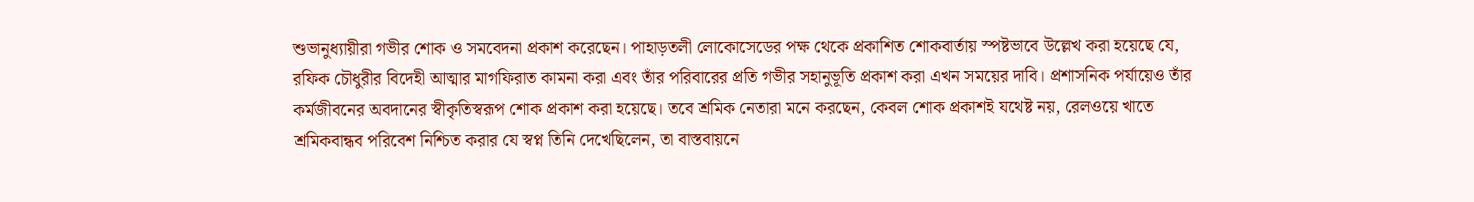শুভানুধ্যায়ীরা গভীর শোক ও সমবেদনা প্রকাশ করেছেন। পাহাড়তলী লোকোসেডের পক্ষ থেকে প্রকাশিত শোকবার্তায় স্পষ্টভাবে উল্লেখ করা হয়েছে যে, রফিক চৌধুরীর বিদেহী আত্মার মাগফিরাত কামনা করা এবং তাঁর পরিবারের প্রতি গভীর সহানুভূতি প্রকাশ করা এখন সময়ের দাবি। প্রশাসনিক পর্যায়েও তাঁর কর্মজীবনের অবদানের স্বীকৃতিস্বরূপ শোক প্রকাশ করা হয়েছে। তবে শ্রমিক নেতারা মনে করছেন, কেবল শোক প্রকাশই যথেষ্ট নয়, রেলওয়ে খাতে শ্রমিকবান্ধব পরিবেশ নিশ্চিত করার যে স্বপ্ন তিনি দেখেছিলেন, তা বাস্তবায়নে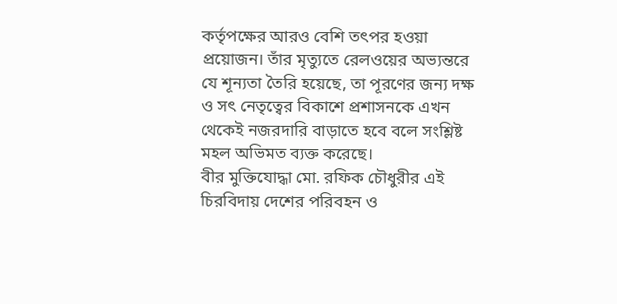কর্তৃপক্ষের আরও বেশি তৎপর হওয়া প্রয়োজন। তাঁর মৃত্যুতে রেলওয়ের অভ্যন্তরে যে শূন্যতা তৈরি হয়েছে, তা পূরণের জন্য দক্ষ ও সৎ নেতৃত্বের বিকাশে প্রশাসনকে এখন থেকেই নজরদারি বাড়াতে হবে বলে সংশ্লিষ্ট মহল অভিমত ব্যক্ত করেছে।
বীর মুক্তিযোদ্ধা মো. রফিক চৌধুরীর এই চিরবিদায় দেশের পরিবহন ও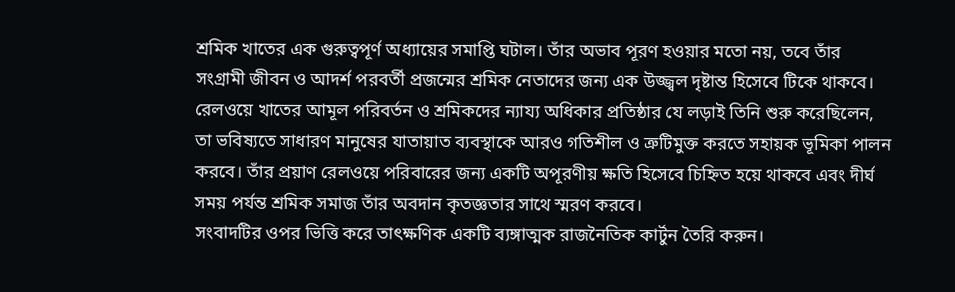শ্রমিক খাতের এক গুরুত্বপূর্ণ অধ্যায়ের সমাপ্তি ঘটাল। তাঁর অভাব পূরণ হওয়ার মতো নয়, তবে তাঁর সংগ্রামী জীবন ও আদর্শ পরবর্তী প্রজন্মের শ্রমিক নেতাদের জন্য এক উজ্জ্বল দৃষ্টান্ত হিসেবে টিকে থাকবে। রেলওয়ে খাতের আমূল পরিবর্তন ও শ্রমিকদের ন্যায্য অধিকার প্রতিষ্ঠার যে লড়াই তিনি শুরু করেছিলেন, তা ভবিষ্যতে সাধারণ মানুষের যাতায়াত ব্যবস্থাকে আরও গতিশীল ও ত্রুটিমুক্ত করতে সহায়ক ভূমিকা পালন করবে। তাঁর প্রয়াণ রেলওয়ে পরিবারের জন্য একটি অপূরণীয় ক্ষতি হিসেবে চিহ্নিত হয়ে থাকবে এবং দীর্ঘ সময় পর্যন্ত শ্রমিক সমাজ তাঁর অবদান কৃতজ্ঞতার সাথে স্মরণ করবে।
সংবাদটির ওপর ভিত্তি করে তাৎক্ষণিক একটি ব্যঙ্গাত্মক রাজনৈতিক কার্টুন তৈরি করুন।